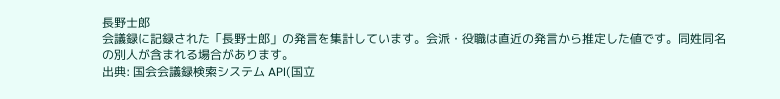長野士郎
会議録に記録された「長野士郎」の発言を集計しています。会派・役職は直近の発言から推定した値です。同姓同名の別人が含まれる場合があります。
出典: 国会会議録検索システム API(国立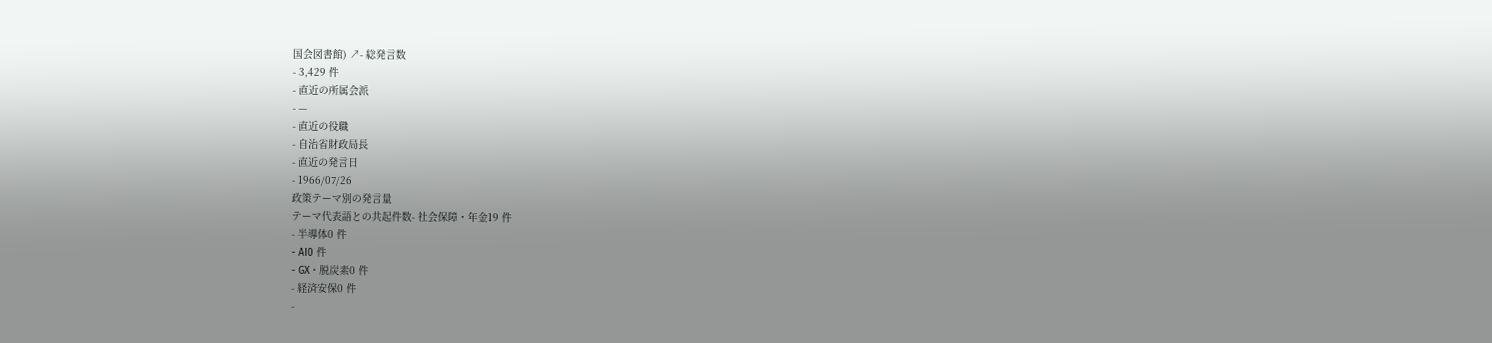国会図書館) ↗- 総発言数
- 3,429 件
- 直近の所属会派
- —
- 直近の役職
- 自治省財政局長
- 直近の発言日
- 1966/07/26
政策テーマ別の発言量
テーマ代表語との共起件数- 社会保障・年金19 件
- 半導体0 件
- AI0 件
- GX・脱炭素0 件
- 経済安保0 件
-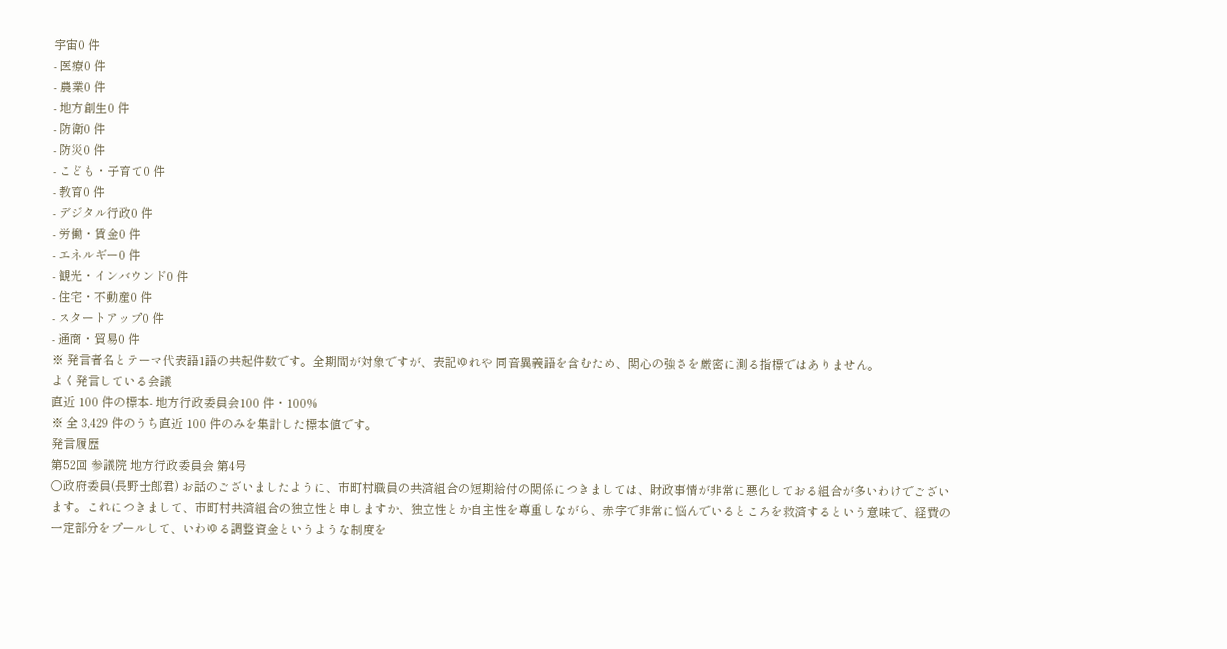宇宙0 件
- 医療0 件
- 農業0 件
- 地方創生0 件
- 防衛0 件
- 防災0 件
- こども・子育て0 件
- 教育0 件
- デジタル行政0 件
- 労働・賃金0 件
- エネルギー0 件
- 観光・インバウンド0 件
- 住宅・不動産0 件
- スタートアップ0 件
- 通商・貿易0 件
※ 発言者名とテーマ代表語1語の共起件数です。全期間が対象ですが、表記ゆれや 同音異義語を含むため、関心の強さを厳密に測る指標ではありません。
よく発言している会議
直近 100 件の標本- 地方行政委員会100 件・100%
※ 全 3,429 件のうち直近 100 件のみを集計した標本値です。
発言履歴
第52回 参議院 地方行政委員会 第4号
○政府委員(長野士郎君) お話のございましたように、市町村職員の共済組合の短期給付の関係につきましては、財政事情が非常に悪化しておる組合が多いわけでございます。これにつきまして、市町村共済組合の独立性と申しますか、独立性とか自主性を尊重しながら、赤字で非常に悩んでいるところを救済するという意味で、経費の一定部分をプールして、いわゆる調整資金というような制度を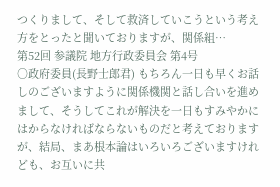つくりまして、そして救済していこうという考え方をとったと聞いておりますが、関係組…
第52回 参議院 地方行政委員会 第4号
○政府委員(長野士郎君) もちろん一日も早くお話しのございますように関係機関と話し合いを進めまして、そうしてこれが解決を一日もすみやかにはからなければならないものだと考えておりますが、結局、まあ根本論はいろいろございますけれども、お互いに共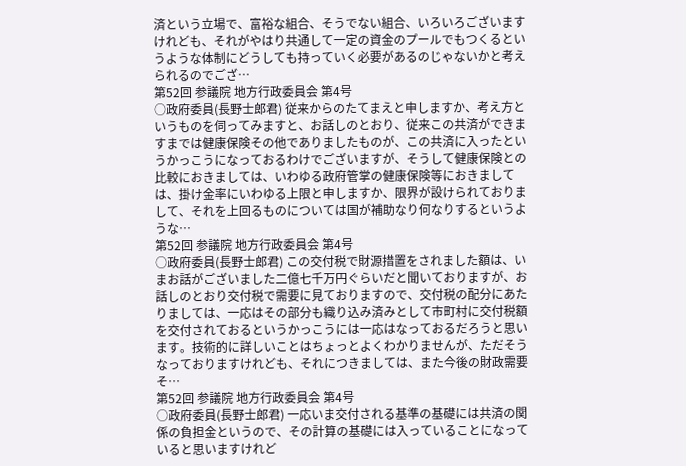済という立場で、富裕な組合、そうでない組合、いろいろございますけれども、それがやはり共通して一定の資金のプールでもつくるというような体制にどうしても持っていく必要があるのじゃないかと考えられるのでござ…
第52回 参議院 地方行政委員会 第4号
○政府委員(長野士郎君) 従来からのたてまえと申しますか、考え方というものを伺ってみますと、お話しのとおり、従来この共済ができますまでは健康保険その他でありましたものが、この共済に入ったというかっこうになっておるわけでございますが、そうして健康保険との比較におきましては、いわゆる政府管掌の健康保険等におきましては、掛け金率にいわゆる上限と申しますか、限界が設けられておりまして、それを上回るものについては国が補助なり何なりするというような…
第52回 参議院 地方行政委員会 第4号
○政府委員(長野士郎君) この交付税で財源措置をされました額は、いまお話がございました二億七千万円ぐらいだと聞いておりますが、お話しのとおり交付税で需要に見ておりますので、交付税の配分にあたりましては、一応はその部分も織り込み済みとして市町村に交付税額を交付されておるというかっこうには一応はなっておるだろうと思います。技術的に詳しいことはちょっとよくわかりませんが、ただそうなっておりますけれども、それにつきましては、また今後の財政需要そ…
第52回 参議院 地方行政委員会 第4号
○政府委員(長野士郎君) 一応いま交付される基準の基礎には共済の関係の負担金というので、その計算の基礎には入っていることになっていると思いますけれど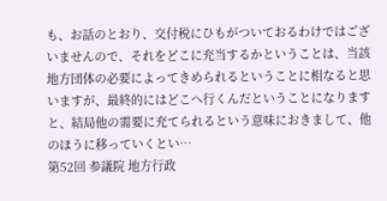も、お話のとおり、交付税にひもがついておるわけではございませんので、それをどこに充当するかということは、当該地方団体の必要によってきめられるということに相なると思いますが、最終的にはどこへ行くんだということになりますと、結局他の需要に充てられるという意味におきまして、他のほうに移っていくとい…
第52回 参議院 地方行政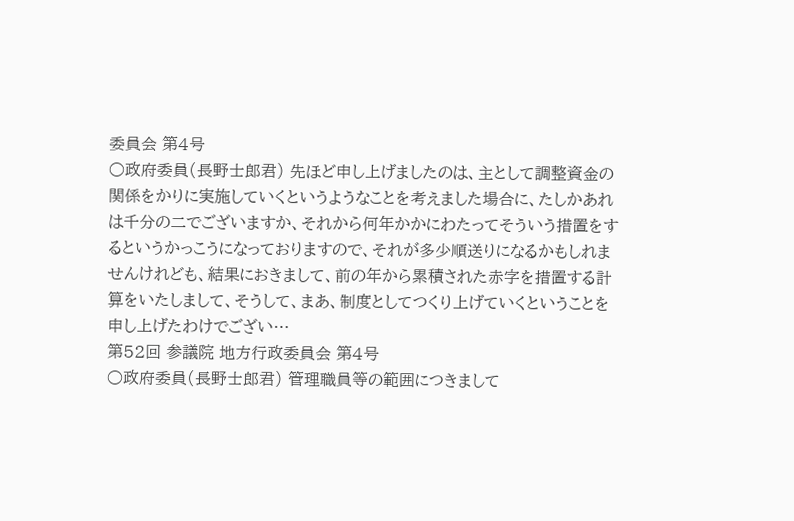委員会 第4号
○政府委員(長野士郎君) 先ほど申し上げましたのは、主として調整資金の関係をかりに実施していくというようなことを考えました場合に、たしかあれは千分の二でございますか、それから何年かかにわたってそういう措置をするというかっこうになっておりますので、それが多少順送りになるかもしれませんけれども、結果におきまして、前の年から累積された赤字を措置する計算をいたしまして、そうして、まあ、制度としてつくり上げていくということを申し上げたわけでござい…
第52回 参議院 地方行政委員会 第4号
○政府委員(長野士郎君) 管理職員等の範囲につきまして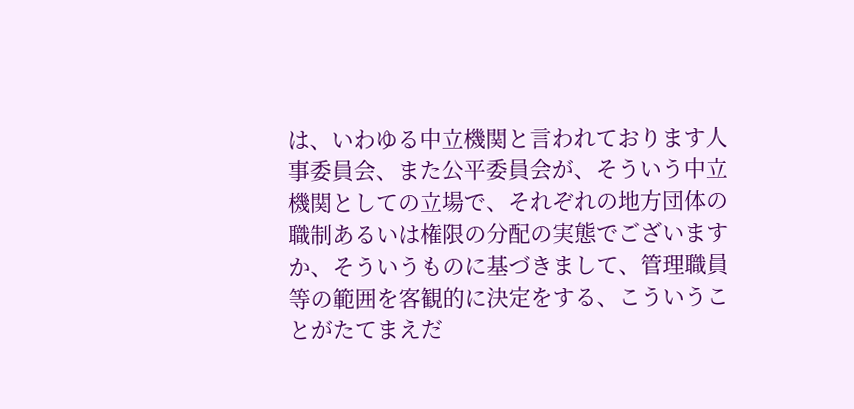は、いわゆる中立機関と言われております人事委員会、また公平委員会が、そういう中立機関としての立場で、それぞれの地方団体の職制あるいは権限の分配の実態でございますか、そういうものに基づきまして、管理職員等の範囲を客観的に決定をする、こういうことがたてまえだ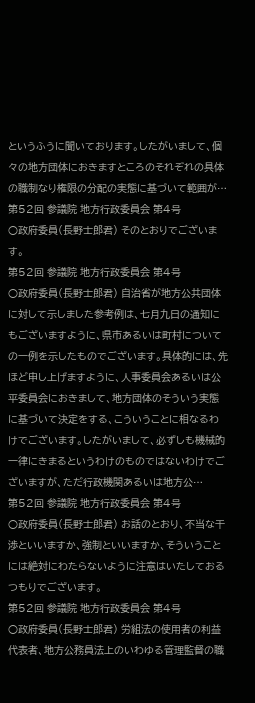というふうに聞いております。したがいまして、個々の地方団体におきますところのそれぞれの具体の職制なり権限の分配の実態に基づいて範囲が…
第52回 参議院 地方行政委員会 第4号
○政府委員(長野士郎君) そのとおりでございます。
第52回 参議院 地方行政委員会 第4号
○政府委員(長野士郎君) 自治省が地方公共団体に対して示しました参考例は、七月九日の通知にもございますように、県市あるいは町村についての一例を示したものでございます。具体的には、先ほど申し上げますように、人事委員会あるいは公平委員会におきまして、地方団体のそういう実態に基づいて決定をする、こういうことに相なるわけでございます。したがいまして、必ずしも機械的一律にきまるというわけのものではないわけでございますが、ただ行政機関あるいは地方公…
第52回 参議院 地方行政委員会 第4号
○政府委員(長野士郎君) お話のとおり、不当な干渉といいますか、強制といいますか、そういうことには絶対にわたらないように注意はいたしておるつもりでございます。
第52回 参議院 地方行政委員会 第4号
○政府委員(長野士郎君) 労組法の使用者の利益代表者、地方公務員法上のいわゆる管理監督の職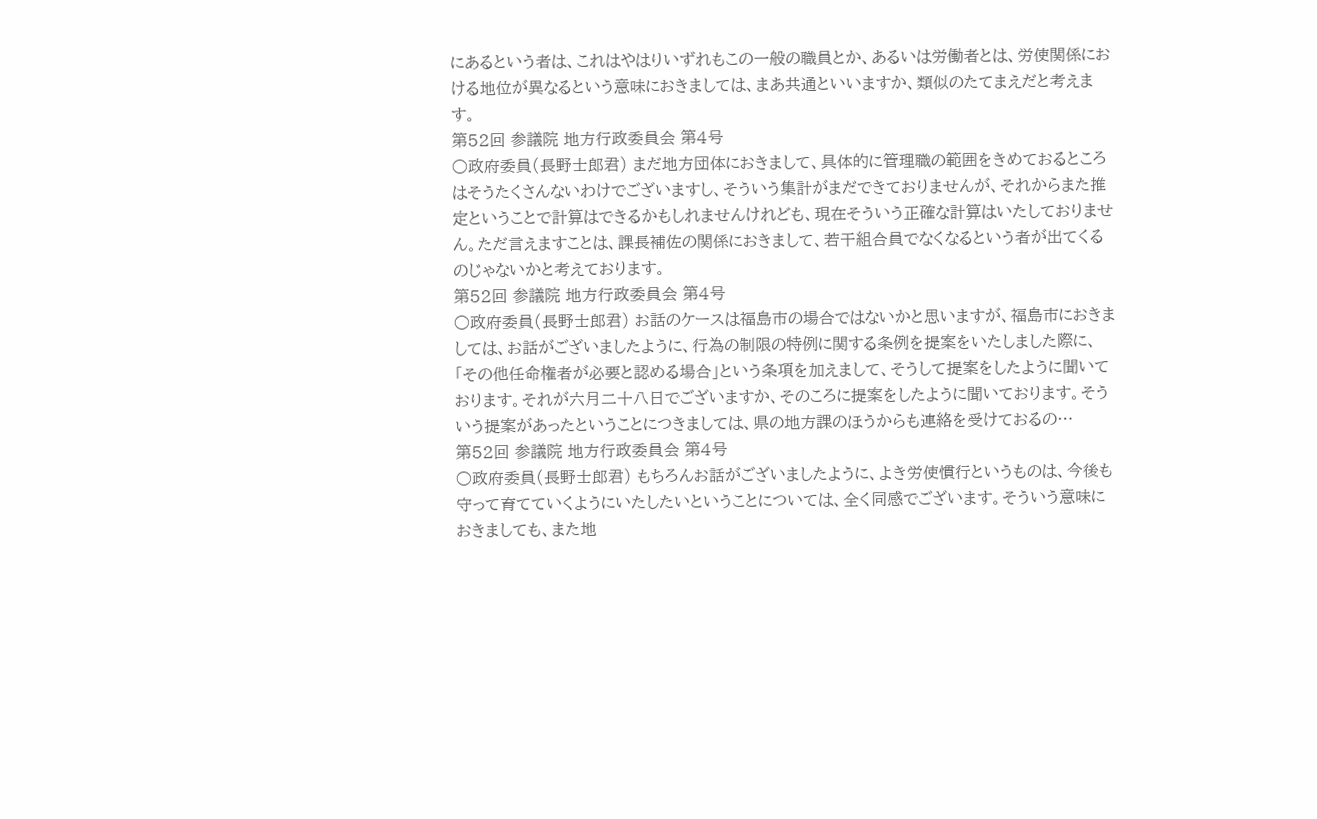にあるという者は、これはやはりいずれもこの一般の職員とか、あるいは労働者とは、労使関係における地位が異なるという意味におきましては、まあ共通といいますか、類似のたてまえだと考えます。
第52回 参議院 地方行政委員会 第4号
○政府委員(長野士郎君) まだ地方団体におきまして、具体的に管理職の範囲をきめておるところはそうたくさんないわけでございますし、そういう集計がまだできておりませんが、それからまた推定ということで計算はできるかもしれませんけれども、現在そういう正確な計算はいたしておりません。ただ言えますことは、課長補佐の関係におきまして、若干組合員でなくなるという者が出てくるのじゃないかと考えております。
第52回 参議院 地方行政委員会 第4号
○政府委員(長野士郎君) お話のケースは福島市の場合ではないかと思いますが、福島市におきましては、お話がございましたように、行為の制限の特例に関する条例を提案をいたしました際に、「その他任命権者が必要と認める場合」という条項を加えまして、そうして提案をしたように聞いております。それが六月二十八日でございますか、そのころに提案をしたように聞いております。そういう提案があったということにつきましては、県の地方課のほうからも連絡を受けておるの…
第52回 参議院 地方行政委員会 第4号
○政府委員(長野士郎君) もちろんお話がございましたように、よき労使慣行というものは、今後も守って育てていくようにいたしたいということについては、全く同感でございます。そういう意味におきましても、また地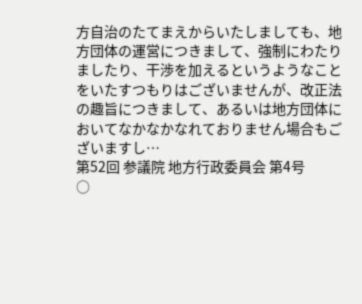方自治のたてまえからいたしましても、地方団体の運営につきまして、強制にわたりましたり、干渉を加えるというようなことをいたすつもりはございませんが、改正法の趣旨につきまして、あるいは地方団体においてなかなかなれておりません場合もございますし…
第52回 参議院 地方行政委員会 第4号
○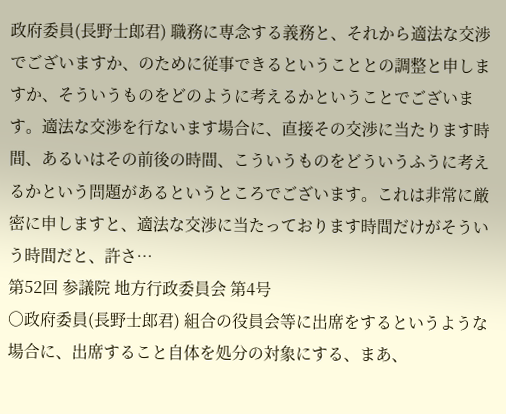政府委員(長野士郎君) 職務に専念する義務と、それから適法な交渉でございますか、のために従事できるということとの調整と申しますか、そういうものをどのように考えるかということでございます。適法な交渉を行ないます場合に、直接その交渉に当たります時間、あるいはその前後の時間、こういうものをどういうふうに考えるかという問題があるというところでございます。これは非常に厳密に申しますと、適法な交渉に当たっております時間だけがそういう時間だと、許さ…
第52回 参議院 地方行政委員会 第4号
○政府委員(長野士郎君) 組合の役員会等に出席をするというような場合に、出席すること自体を処分の対象にする、まあ、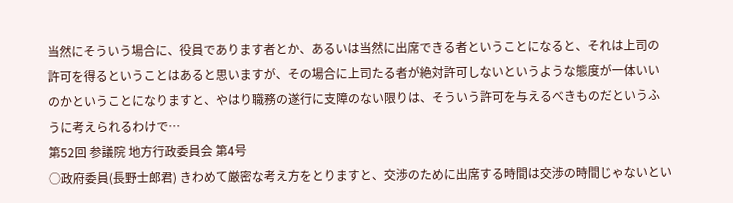当然にそういう場合に、役員であります者とか、あるいは当然に出席できる者ということになると、それは上司の許可を得るということはあると思いますが、その場合に上司たる者が絶対許可しないというような態度が一体いいのかということになりますと、やはり職務の遂行に支障のない限りは、そういう許可を与えるべきものだというふうに考えられるわけで…
第52回 参議院 地方行政委員会 第4号
○政府委員(長野士郎君) きわめて厳密な考え方をとりますと、交渉のために出席する時間は交渉の時間じゃないとい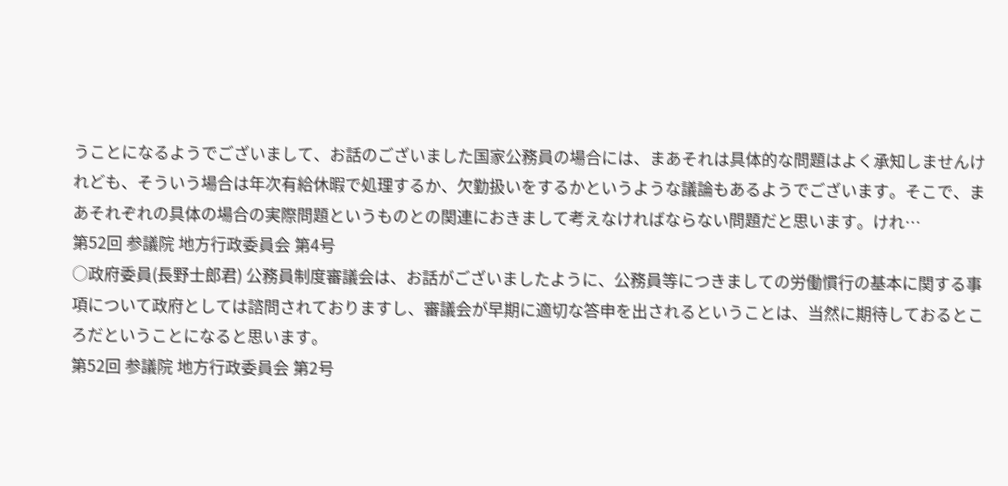うことになるようでございまして、お話のございました国家公務員の場合には、まあそれは具体的な問題はよく承知しませんけれども、そういう場合は年次有給休暇で処理するか、欠勤扱いをするかというような議論もあるようでございます。そこで、まあそれぞれの具体の場合の実際問題というものとの関連におきまして考えなければならない問題だと思います。けれ…
第52回 参議院 地方行政委員会 第4号
○政府委員(長野士郎君) 公務員制度審議会は、お話がございましたように、公務員等につきましての労働慣行の基本に関する事項について政府としては諮問されておりますし、審議会が早期に適切な答申を出されるということは、当然に期待しておるところだということになると思います。
第52回 参議院 地方行政委員会 第2号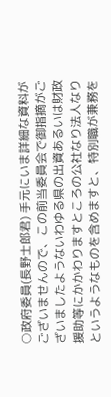○政府委員(長野士郎君) 手元にいま詳細な資料がございませんので、この前当委員会で御指摘がございましたようないわゆる県の出資あるいは財政援助等にかかわりますところの公社なり法人なりというようなものを含めますと、特別職が兼務を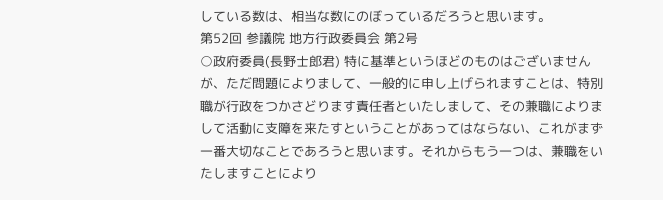している数は、相当な数にのぼっているだろうと思います。
第52回 参議院 地方行政委員会 第2号
○政府委員(長野士郎君) 特に基準というほどのものはございませんが、ただ問題によりまして、一般的に申し上げられますことは、特別職が行政をつかさどります責任者といたしまして、その兼職によりまして活動に支障を来たすということがあってはならない、これがまず一番大切なことであろうと思います。それからもう一つは、兼職をいたしますことにより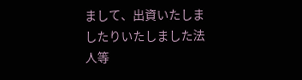まして、出資いたしましたりいたしました法人等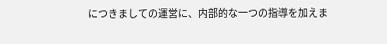につきましての運営に、内部的な一つの指導を加えま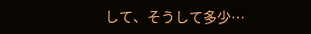して、そうして多少…